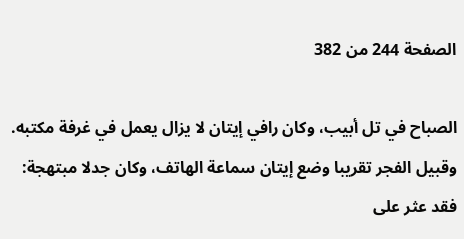الصفحة 244 من 382

الصباح في تل أبيب، وكان رافي إيتان لا يزال يعمل في غرفة مكتبه. وقبيل الفجر تقريبا وضع إيتان سماعة الهاتف، وكان جدلا مبتهجة: فقد عثر على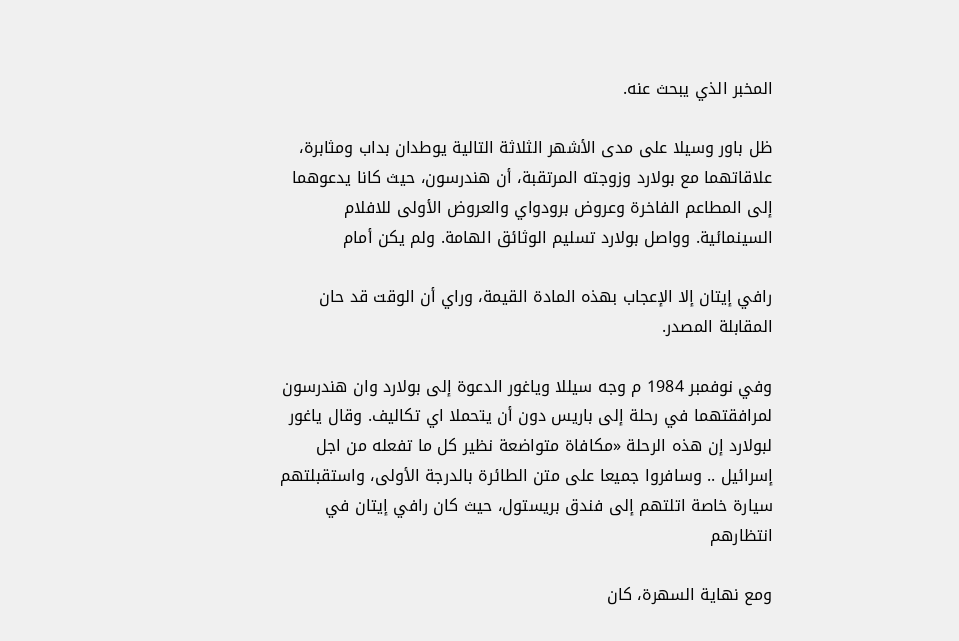المخبر الذي يبحث عنه.

ظل باور وسيلا على مدى الأشهر الثلاثة التالية يوطدان بداب ومثابرة، علاقاتهما مع بولارد وزوجته المرتقبة، أن هندرسون، حيث كانا يدعوهما إلى المطاعم الفاخرة وعروض برودواي والعروض الأولى للافلام السينمائية. وواصل بولارد تسليم الوثائق الهامة. ولم يكن أمام

رافي إيتان إلا الإعجاب بهذه المادة القيمة، وراي أن الوقت قد حان المقابلة المصدر.

وفي نوفمبر 1984 م وجه سيللا وياغور الدعوة إلى بولارد وان هندرسون لمرافقتهما في رحلة إلى باريس دون أن يتحملا اي تكاليف. وقال ياغور لبولارد إن هذه الرحلة «مكافاة متواضعة نظير كل ما تفعله من اجل إسرائيل .. وسافروا جميعا على متن الطائرة بالدرجة الأولى، واستقبلتهم سيارة خاصة اتلتهم إلى فندق بريستول، حيث كان رافي إيتان في انتظارهم

ومع نهاية السهرة، كان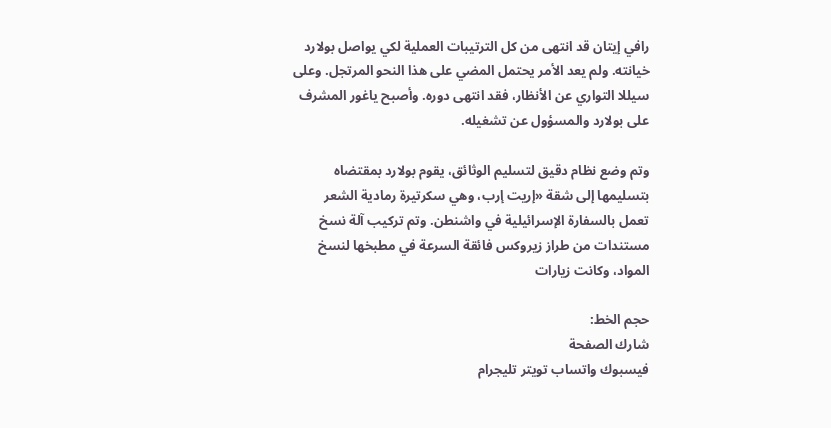رافي إيتان قد انتهى من كل الترتيبات العملية لكي يواصل بولارد خيانته. ولم يعد الأمر يحتمل المضي على هذا النحو المرتجل. وعلى سيللا التواري عن الأنظار، فقد انتهى دوره. وأصبح ياغور المشرف على بولارد والمسؤول عن تشغيله.

وتم وضع نظام دقيق لتسليم الوثائق، يقوم بولارد بمقتضاه بتسليمها إلى شقة «إريت إرب، وهي سكرتيرة رمادية الشعر تعمل بالسفارة الإسرائيلية في واشنطن. وتم تركيب آلة نسخ مستندات من طراز زيروكس فائقة السرعة في مطبخها لنسخ المواد، وكانت زيارات

حجم الخط:
شارك الصفحة
فيسبوك واتساب تويتر تليجرام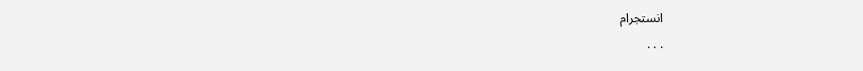انستجرام
. . .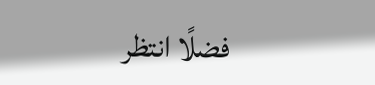فضلًا انتظر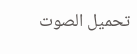تحميل الصوت